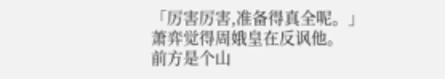「厉害厉害,准备得真全呢。」
萧弈觉得周娥皇在反讽他。
前方是个山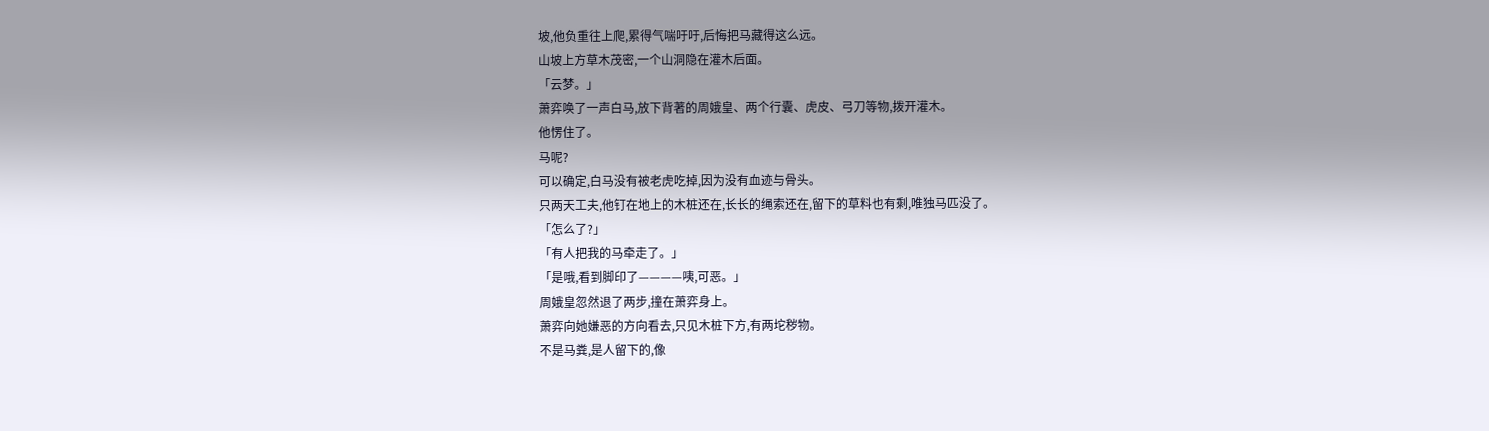坡,他负重往上爬,累得气喘吁吁,后悔把马藏得这么远。
山坡上方草木茂密,一个山洞隐在灌木后面。
「云梦。」
萧弈唤了一声白马,放下背著的周娥皇、两个行囊、虎皮、弓刀等物,拨开灌木。
他愣住了。
马呢?
可以确定,白马没有被老虎吃掉,因为没有血迹与骨头。
只两天工夫,他钉在地上的木桩还在,长长的绳索还在,留下的草料也有剩,唯独马匹没了。
「怎么了?」
「有人把我的马牵走了。」
「是哦,看到脚印了————咦,可恶。」
周娥皇忽然退了两步,撞在萧弈身上。
萧弈向她嫌恶的方向看去,只见木桩下方,有两坨秽物。
不是马粪,是人留下的,像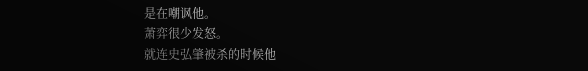是在嘲讽他。
萧弈很少发怒。
就连史弘肇被杀的时候他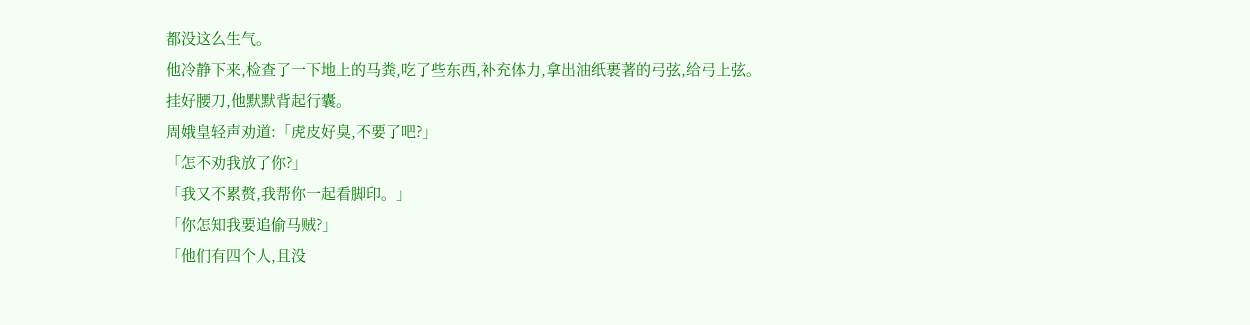都没这么生气。
他冷静下来,检查了一下地上的马粪,吃了些东西,补充体力,拿出油纸裹著的弓弦,给弓上弦。
挂好腰刀,他默默背起行囊。
周娥皇轻声劝道:「虎皮好臭,不要了吧?」
「怎不劝我放了你?」
「我又不累赘,我帮你一起看脚印。」
「你怎知我要追偷马贼?」
「他们有四个人,且没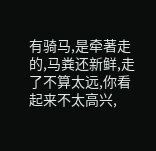有骑马,是牵著走的,马粪还新鲜,走了不算太远,你看起来不太高兴,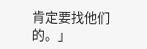肯定要找他们的。」